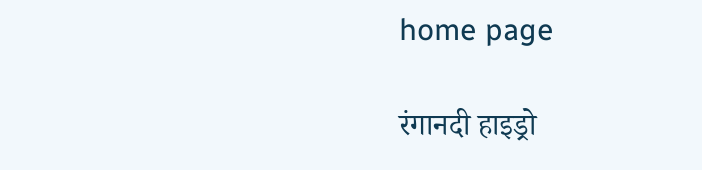home page

रंगानदी हाइड्रो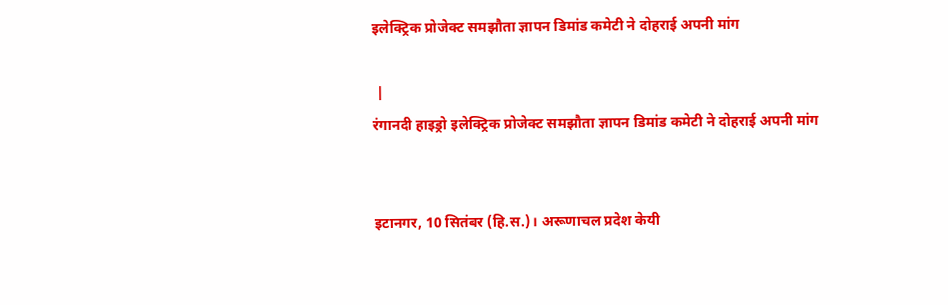इलेक्ट्रिक प्रोजेक्ट समझौता ज्ञापन डिमांड कमेटी ने दोहराई अपनी मांग

 |
रंगानदी हाइड्रो इलेक्ट्रिक प्रोजेक्ट समझौता ज्ञापन डिमांड कमेटी ने दोहराई अपनी मांग


इटानगर, 10 सितंबर (हि.स.)। अरूणाचल प्रदेश केयी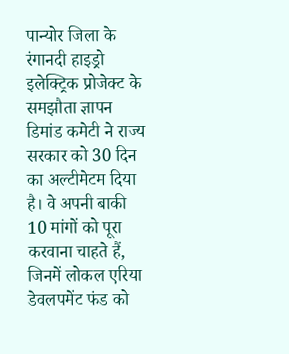पान्योर जिला के रंगानदी हाइड्रो इलेक्ट्रिक प्रोजेक्ट के समझौता ज्ञापन डिमांड कमेटी ने राज्य सरकार को 30 दिन का अल्टीमेटम दिया है। वे अपनी बाकी 10 मांगों को पूरा करवाना चाहते हैं, जिनमें लोकल एरिया डेवलपमेंट फंड को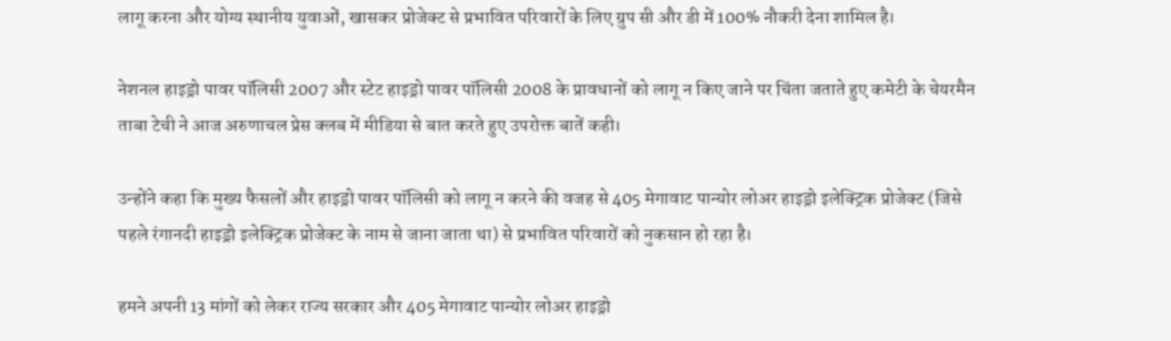लागू करना और योग्य स्थानीय युवाओं, खासकर प्रोजेक्ट से प्रभावित परिवारों के लिए ग्रुप सी और डी में 100% नौकरी देना शामिल है।

नेशनल हाइड्रो पावर पॉलिसी 2007 और स्टेट हाइड्रो पावर पॉलिसी 2008 के प्रावधानों को लागू न किए जाने पर चिंता जताते हुए कमेटी के चेयरमैन ताबा टेची ने आज अरुणाचल प्रेस क्लब में मीडिया से बात करते हुए उपरोक्त बातें कही।

उन्होंने कहा कि मुख्य फैसलों और हाइड्रो पावर पॉलिसी को लागू न करने की वजह से 405 मेगावाट पान्योर लोअर हाइड्रो इलेक्ट्रिक प्रोजेक्ट (जिसे पहले रंगानदी हाइड्रो इलेक्ट्रिक प्रोजेक्ट के नाम से जाना जाता था) से प्रभावित परिवारों को नुकसान हो रहा है।

हमने अपनी 13 मांगों को लेकर राज्य सरकार और 405 मेगावाट पान्योर लोअर हाइड्रो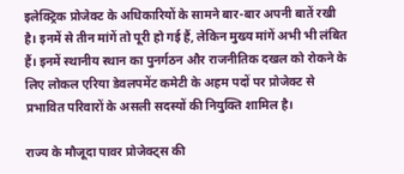इलेक्ट्रिक प्रोजेक्ट के अधिकारियों के सामने बार-बार अपनी बातें रखी है। इनमें से तीन मांगें तो पूरी हो गई हैं, लेकिन मुख्य मांगें अभी भी लंबित हैं। इनमें स्थानीय स्थान का पुनर्गठन और राजनीतिक दखल को रोकने के लिए लोकल एरिया डेवलपमेंट कमेटी के अहम पदों पर प्रोजेक्ट से प्रभावित परिवारों के असली सदस्यों की नियुक्ति शामिल है।

राज्य के मौजूदा पावर प्रोजेक्ट्स की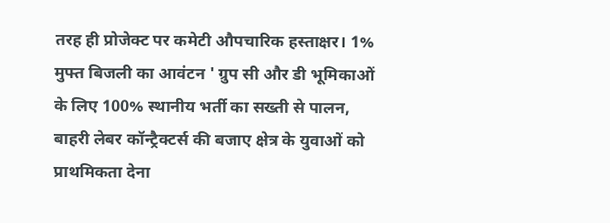तरह ही प्रोजेक्ट पर कमेटी औपचारिक हस्ताक्षर। 1% मुफ्त बिजली का आवंटन ' ग्रुप सी और डी भूमिकाओं के लिए 100% स्थानीय भर्ती का सख्ती से पालन, बाहरी लेबर कॉन्ट्रैक्टर्स की बजाए क्षेत्र के युवाओं को प्राथमिकता देना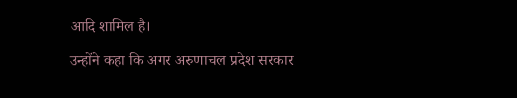आदि शामिल है।

उन्होंने कहा कि अगर अरुणाचल प्रदेश सरकार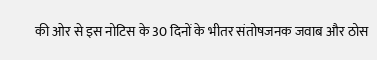की ओर से इस नोटिस के 30 दिनों के भीतर संतोषजनक जवाब और ठोस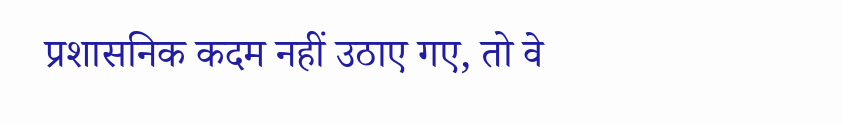प्रशासनिक कदम नहीं उठाए गए, तो वे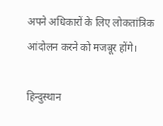अपने अधिकारों के लिए लोकतांत्रिक आंदोलन करने को मजबूर होंगे।

हिन्दुस्थान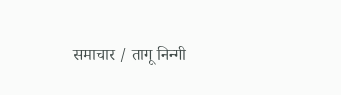समाचार / तागू निन्गी